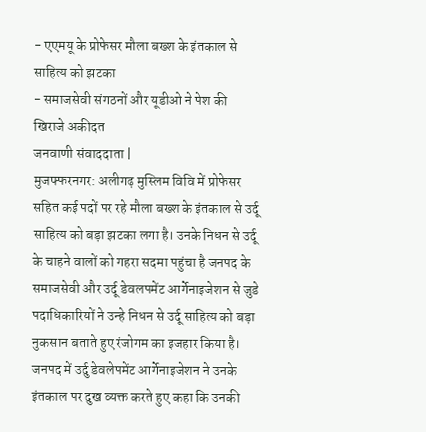- एएमयू के प्रोफेसर मौला बख्श के इंतकाल से साहित्य को झटका
- समाजसेवी संगठनों और यूडीओ ने पेश की खिराजे अकीदत
जनवाणी संवाददाता |
मुजफ्फरनगर: अलीगढ़ मुस्लिम विवि में प्रोफेसर सहित कई पदों पर रहे मौला बख्श के इंतकाल से उर्दू साहित्य को बड़ा झटका लगा है। उनके निधन से उर्दू के चाहने वालों को गहरा सदमा पहुंचा है जनपद के समाजसेवी और उर्दू डेवलपमेंट आर्गेनाइजेशन से जुडे पदाधिकारियों ने उन्हे निधन से उर्दू साहित्य को बड़ा नुकसान बताते हुए रंजोगम का इजहार किया है।
जनपद में उर्दु डेवलेपमेंट आर्गेनाइजेशन ने उनके इंतकाल पर दुख व्यक्त करते हुए कहा कि उनकी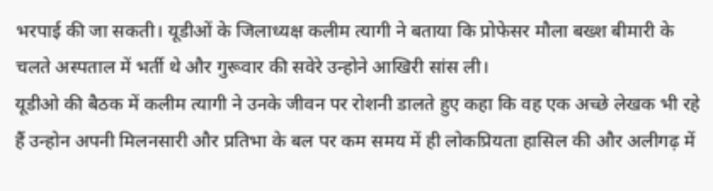भरपाई की जा सकती। यूडीओं के जिलाध्यक्ष कलीम त्यागी ने बताया कि प्रोफेसर मौला बख्श बीमारी के चलते अस्पताल में भर्ती थे और गुरूवार की सवेरे उन्होने आखिरी सांस ली।
यूडीओ की बैठक में कलीम त्यागी ने उनके जीवन पर रोशनी डालते हुए कहा कि वह एक अच्छे लेखक भी रहे हैं उन्होन अपनी मिलनसारी और प्रतिभा के बल पर कम समय में ही लोकप्रियता हासिल की और अलीगढ़ में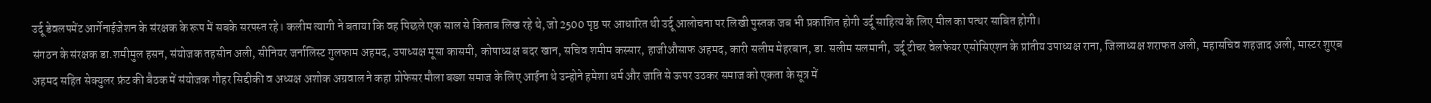उर्दू डेवलपमेंट आर्गेनाईजेशन के संरक्षक के रूप में सबके सरपस्त रहे। कलीम त्यागी ने बताया कि वह पिछले एक साल से किताब लिख रहे थे, जो 2500 पृष्ठ पर आधारित थी उर्दू आलोचना पर लिखी पुस्तक जब भी प्रकाशित होगी उर्दू साहित्य के लिए मील का पत्थर साबित होगी।
संगठन के संरक्षक डा.शमीमुल हसन, संयोजक तहसीन अली, सीनियर जर्नालिस्ट गुलफाम अहमद, उपाध्यक्ष मूसा कासमी, कोषाध्यक्ष बदर खान, सचिव शमीम कस्सार, हाजीऔसाफ अहमद, कारी सलीम मेहरबान, डा. सलीम सलमानी, उर्दू टीचर वेलफेयर एसोसिएशन के प्रांतीय उपाध्यक्ष राना, जिलाध्यक्ष शराफत अली, महासचिव शहजाद अली, मास्टर शुएब अहमद सहित सेक्युलर फ्रंट की बैठक में संयोजक गौहर सिद्दीकी व अध्यक्ष अशोक अग्रवाल ने कहा प्रोफेसर मौला बख्श समाज के लिए आईना थे उन्होने हमेशा धर्म और जाति से ऊपर उठकर समाज को एकता के सूत्र में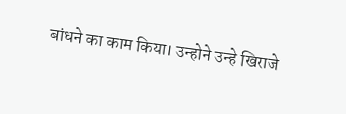बांधने का काम किया। उन्होने उन्हे खिराजे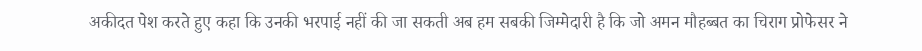अकीदत पेश करते हुए कहा कि उनकी भरपाई नहीं की जा सकती अब हम सबकी जिम्मेदारी है कि जो अमन मौहब्बत का चिराग प्रोफेसर ने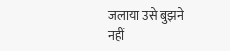जलाया उसे बुझने नहीं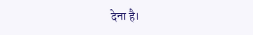देना है।